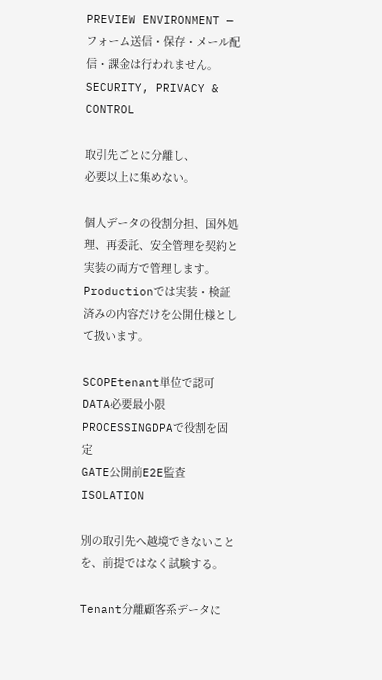PREVIEW ENVIRONMENT — フォーム送信・保存・メール配信・課金は行われません。
SECURITY, PRIVACY & CONTROL

取引先ごとに分離し、
必要以上に集めない。

個人データの役割分担、国外処理、再委託、安全管理を契約と実装の両方で管理します。Productionでは実装・検証済みの内容だけを公開仕様として扱います。

SCOPEtenant単位で認可
DATA必要最小限
PROCESSINGDPAで役割を固定
GATE公開前E2E監査
ISOLATION

別の取引先へ越境できないことを、前提ではなく試験する。

Tenant分離顧客系データに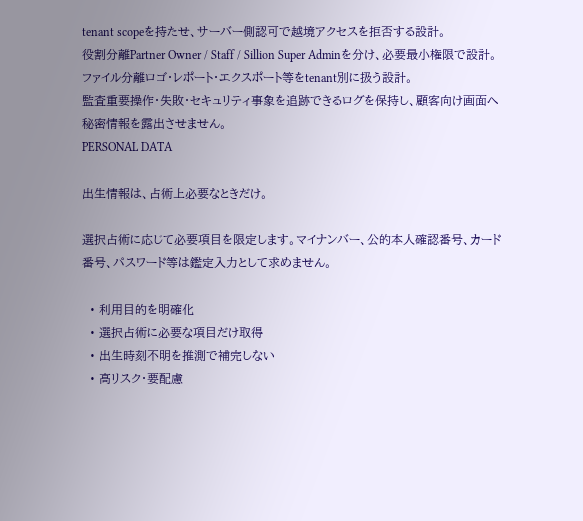tenant scopeを持たせ、サーバー側認可で越境アクセスを拒否する設計。
役割分離Partner Owner / Staff / Sillion Super Adminを分け、必要最小権限で設計。
ファイル分離ロゴ・レポート・エクスポート等をtenant別に扱う設計。
監査重要操作・失敗・セキュリティ事象を追跡できるログを保持し、顧客向け画面へ秘密情報を露出させません。
PERSONAL DATA

出生情報は、占術上必要なときだけ。

選択占術に応じて必要項目を限定します。マイナンバー、公的本人確認番号、カード番号、パスワード等は鑑定入力として求めません。

  • 利用目的を明確化
  • 選択占術に必要な項目だけ取得
  • 出生時刻不明を推測で補完しない
  • 高リスク・要配慮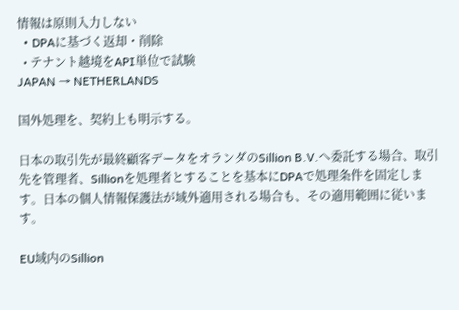情報は原則入力しない
  • DPAに基づく返却・削除
  • テナント越境をAPI単位で試験
JAPAN → NETHERLANDS

国外処理を、契約上も明示する。

日本の取引先が最終顧客データをオランダのSillion B.V.へ委託する場合、取引先を管理者、Sillionを処理者とすることを基本にDPAで処理条件を固定します。日本の個人情報保護法が域外適用される場合も、その適用範囲に従います。

EU域内のSillion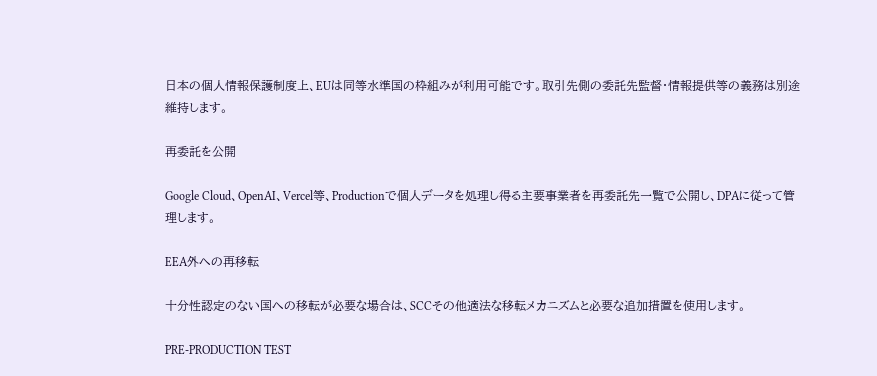日本の個人情報保護制度上、EUは同等水準国の枠組みが利用可能です。取引先側の委託先監督・情報提供等の義務は別途維持します。

再委託を公開

Google Cloud、OpenAI、Vercel等、Productionで個人データを処理し得る主要事業者を再委託先一覧で公開し、DPAに従って管理します。

EEA外への再移転

十分性認定のない国への移転が必要な場合は、SCCその他適法な移転メカニズムと必要な追加措置を使用します。

PRE-PRODUCTION TEST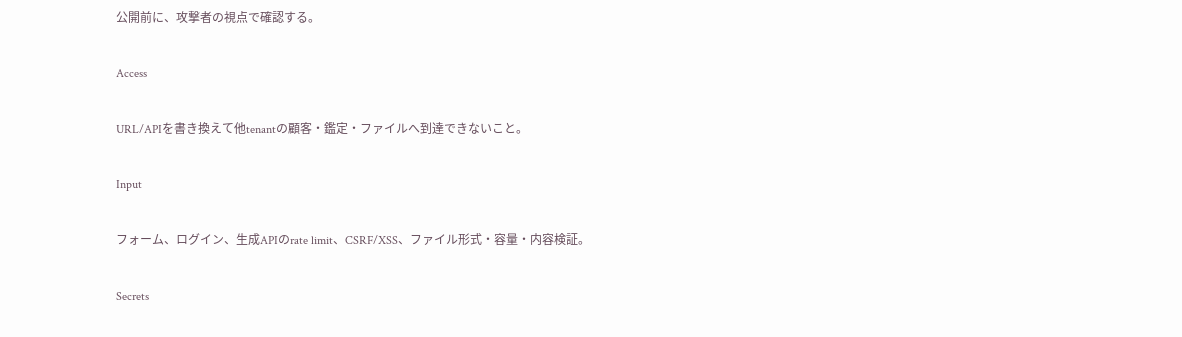公開前に、攻撃者の視点で確認する。

Access

URL/APIを書き換えて他tenantの顧客・鑑定・ファイルへ到達できないこと。

Input

フォーム、ログイン、生成APIのrate limit、CSRF/XSS、ファイル形式・容量・内容検証。

Secrets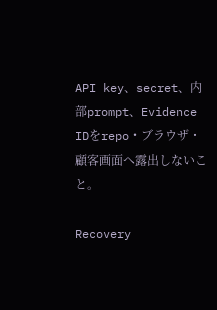API key、secret、内部prompt、Evidence IDをrepo・ブラウザ・顧客画面へ露出しないこと。

Recovery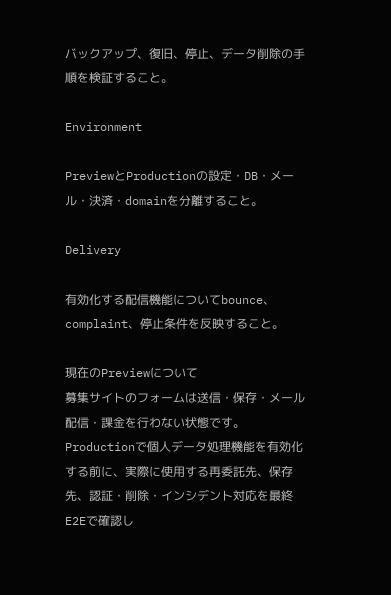バックアップ、復旧、停止、データ削除の手順を検証すること。

Environment

PreviewとProductionの設定・DB・メール・決済・domainを分離すること。

Delivery

有効化する配信機能についてbounce、complaint、停止条件を反映すること。

現在のPreviewについて
募集サイトのフォームは送信・保存・メール配信・課金を行わない状態です。Productionで個人データ処理機能を有効化する前に、実際に使用する再委託先、保存先、認証・削除・インシデント対応を最終E2Eで確認し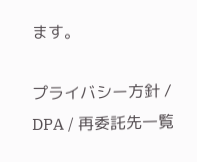ます。

プライバシー方針 / DPA / 再委託先一覧